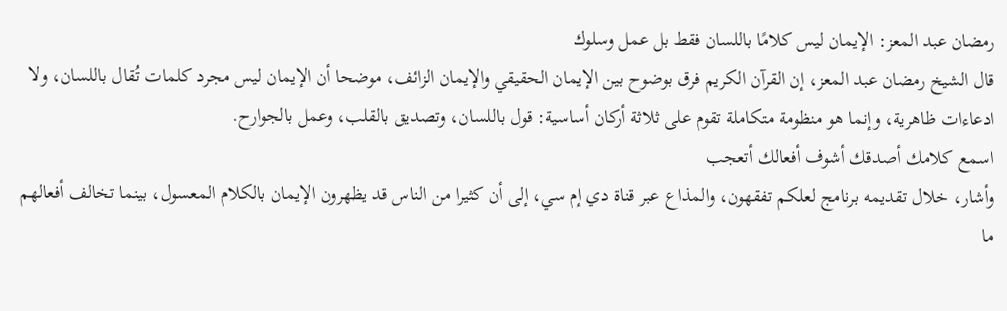رمضان عبد المعز: الإيمان ليس كلامًا باللسان فقط بل عمل وسلوك
قال الشيخ رمضان عبد المعز، إن القرآن الكريم فرق بوضوح بين الإيمان الحقيقي والإيمان الزائف، موضحا أن الإيمان ليس مجرد كلمات تُقال باللسان، ولا ادعاءات ظاهرية، وإنما هو منظومة متكاملة تقوم على ثلاثة أركان أساسية: قول باللسان، وتصديق بالقلب، وعمل بالجوارح.
اسمع كلامك أصدقك أشوف أفعالك أتعجب
وأشار، خلال تقديمه برنامج لعلكم تفقهون، والمذاع عبر قناة دي إم سي، إلى أن كثيرا من الناس قد يظهرون الإيمان بالكلام المعسول، بينما تخالف أفعالهم ما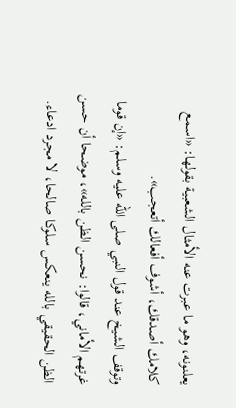يعلنونه، وهو ما عبرت عنه الأمثال الشعبية بقولها: «اسمع كلامك أصدقك، أشوف أفعالك أتعجب».
وتوقف الشيخ عند قول النبي صلى الله عليه وسلم: «إن قوما غرتهم الأماني، قالوا: نحسن الظن بالله»، موضحا أن حسن الظن الحقيقي بالله ينعكس سلوكا صالحا، لا مجرد ادعاء.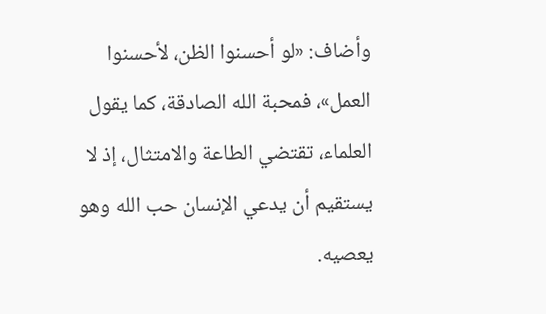وأضاف: «لو أحسنوا الظن، لأحسنوا العمل»، فمحبة الله الصادقة، كما يقول العلماء، تقتضي الطاعة والامتثال، إذ لا يستقيم أن يدعي الإنسان حب الله وهو يعصيه.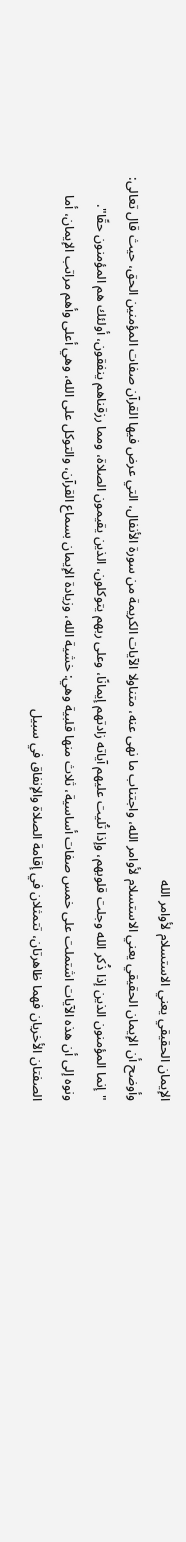الإيمان الحقيقي يعني الاستسلام لأوامر الله
وأوضح أن الإيمان الحقيقي يعني الاستسلام لأوامر الله، واجتناب ما نهى عنه، متناولا الآيات الكريمة من سورة الأنفال، التي عرض فيها القرآن صفات المؤمنين الحق، حيث قال تعالى: "إنما المؤمنون الذين إذا ذُكر الله وجلت قلوبهم، وإذا تُليت عليهم آياته زادتهم إيمانًا، وعلى ربهم يتوكلون، الذين يقيمون الصلاة، ومما رزقناهم ينفقون، أولئك هم المؤمنون حقًا".
ونوه إلى أن هذه الآيات اشتملت على خمس صفات أساسية، ثلاث منها قلبية وهي: خشية الله، وزيادة الإيمان بسماع القرآن، والتوكل على الله، وهي أعلى وأهم مراتب الإيمان، أما الصفتان الأخريان فهما ظاهرتان، تتمثلان في إقامة الصلاة والإنفاق في سبيل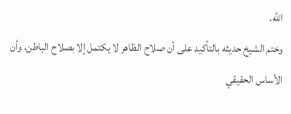الله.
وختم الشيخ حديثه بالتأكيد على أن صلاح الظاهر لا يكتمل إلا بصلاح الباطن، وأن الأساس الحقيقي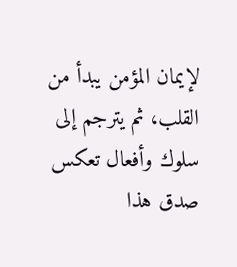لإيمان المؤمن يبدأ من القلب، ثم يترجم إلى سلوك وأفعال تعكس صدق هذا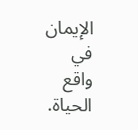الإيمان في واقع الحياة.